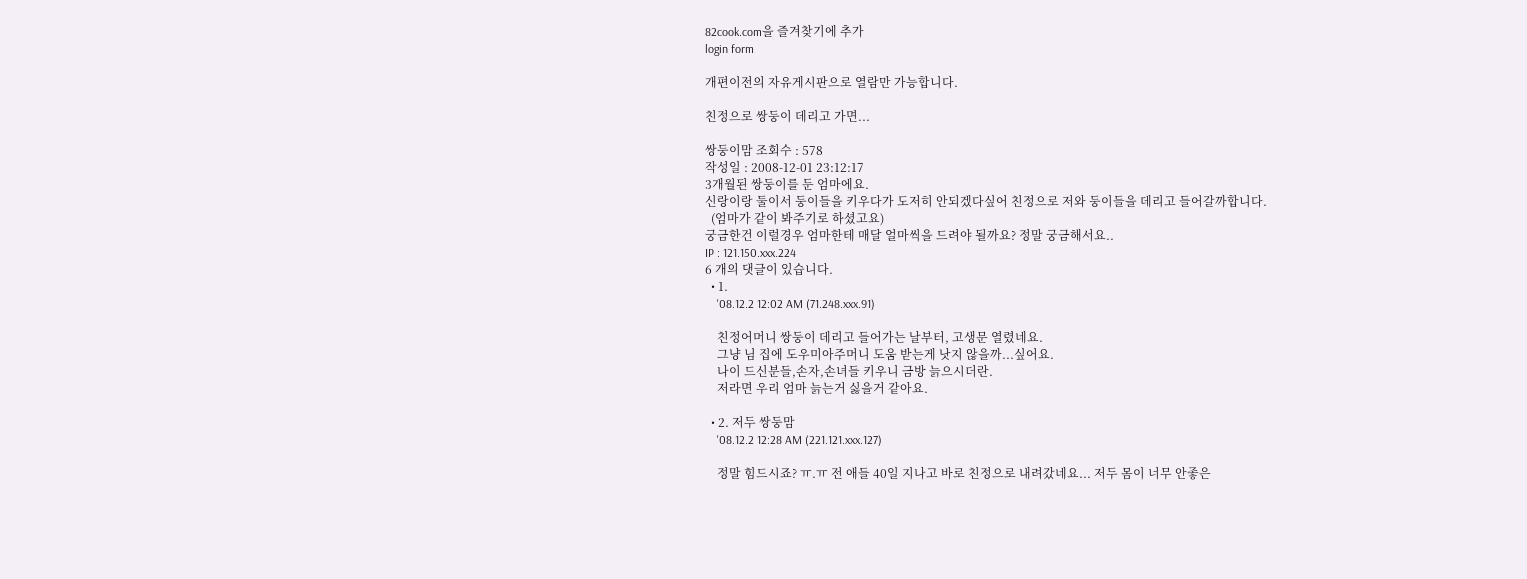82cook.com을 즐겨찾기에 추가
login form

개편이전의 자유게시판으로 열람만 가능합니다.

친정으로 쌍둥이 데리고 가면...

쌍둥이맘 조회수 : 578
작성일 : 2008-12-01 23:12:17
3개월된 쌍둥이를 둔 엄마에요.
신랑이랑 둘이서 둥이들을 키우다가 도저히 안되겠다싶어 친정으로 저와 둥이들을 데리고 들어갈까합니다.
  (엄마가 같이 봐주기로 하셨고요)
궁금한건 이럴경우 엄마한테 매달 얼마씩을 드려야 될까요? 정말 궁금해서요..
IP : 121.150.xxx.224
6 개의 댓글이 있습니다.
  • 1.
    '08.12.2 12:02 AM (71.248.xxx.91)

    친정어머니 쌍둥이 데리고 들어가는 날부터, 고생문 열렸네요.
    그냥 님 집에 도우미아주머니 도움 받는게 낫지 않을까...싶어요.
    나이 드신분들,손자,손녀들 키우니 금방 늙으시더란.
    저라면 우리 엄마 늙는거 싫을거 같아요.

  • 2. 저두 쌍둥맘
    '08.12.2 12:28 AM (221.121.xxx.127)

    정말 힘드시죠? ㅠ.ㅠ 전 애들 40일 지나고 바로 친정으로 내려갔네요... 저두 몸이 너무 안좋은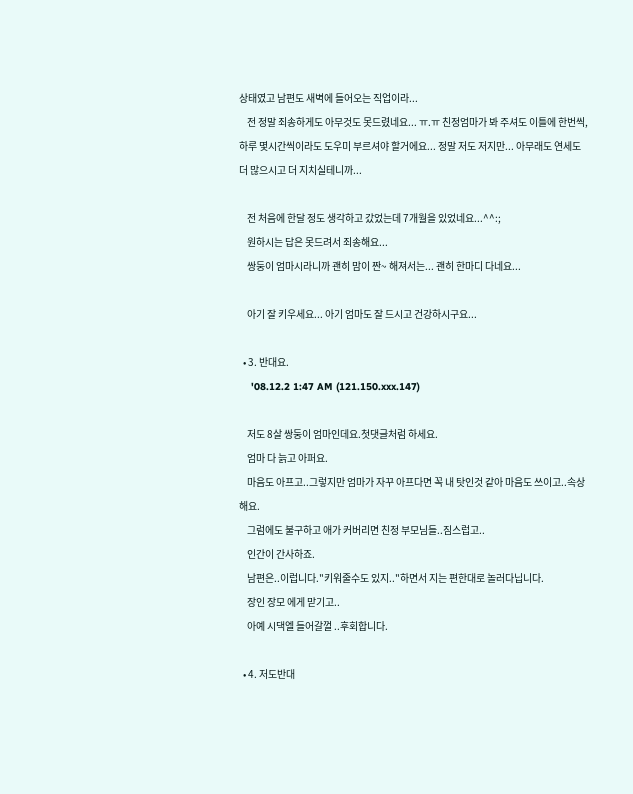상태였고 남편도 새벽에 들어오는 직업이라...
    전 정말 죄송하게도 아무것도 못드렸네요... ㅠ.ㅠ 친정엄마가 봐 주셔도 이틀에 한번씩, 하루 몇시간씩이라도 도우미 부르셔야 할거에요... 정말 저도 저지만... 아무래도 연세도 더 많으시고 더 지치실테니까...

    전 처음에 한달 정도 생각하고 갔었는데 7개월을 있었네요...^^:;
    원하시는 답은 못드려서 죄송해요...
    쌍둥이 엄마시라니까 괜히 맘이 짠~ 해져서는... 괜히 한마디 다네요...

    아기 잘 키우세요... 아기 엄마도 잘 드시고 건강하시구요...

  • 3. 반대요.
    '08.12.2 1:47 AM (121.150.xxx.147)

    저도 8살 쌍둥이 엄마인데요.첫댓글처럼 하세요.
    엄마 다 늙고 아퍼요.
    마음도 아프고..그렇지만 엄마가 자꾸 아프다면 꼭 내 탓인것 같아 마음도 쓰이고..속상해요.
    그럼에도 불구하고 애가 커버리면 친정 부모님들..짐스럽고..
    인간이 간사하죠.
    남편은..이럽니다."키워줄수도 있지.."하면서 지는 편한대로 놀러다닙니다.
    장인 장모 에게 맏기고..
    아예 시댁엘 들어갈껄 ..후회합니다.

  • 4. 저도반대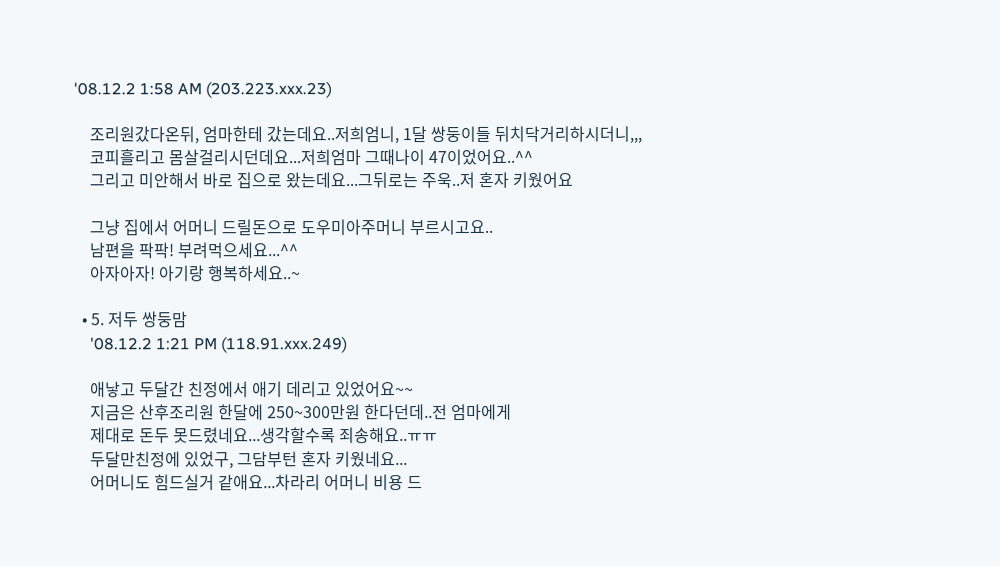'08.12.2 1:58 AM (203.223.xxx.23)

    조리원갔다온뒤, 엄마한테 갔는데요..저희엄니, 1달 쌍둥이들 뒤치닥거리하시더니,,,
    코피흘리고 몸살걸리시던데요...저희엄마 그때나이 47이었어요..^^
    그리고 미안해서 바로 집으로 왔는데요...그뒤로는 주욱..저 혼자 키웠어요

    그냥 집에서 어머니 드릴돈으로 도우미아주머니 부르시고요..
    남편을 팍팍! 부려먹으세요...^^
    아자아자! 아기랑 행복하세요..~

  • 5. 저두 쌍둥맘
    '08.12.2 1:21 PM (118.91.xxx.249)

    애낳고 두달간 친정에서 애기 데리고 있었어요~~
    지금은 산후조리원 한달에 250~300만원 한다던데..전 엄마에게
    제대로 돈두 못드렸네요...생각할수록 죄송해요..ㅠㅠ
    두달만친정에 있었구, 그담부턴 혼자 키웠네요...
    어머니도 힘드실거 같애요...차라리 어머니 비용 드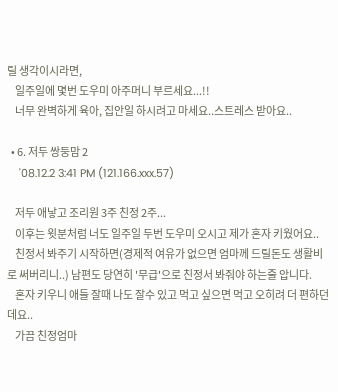릴 생각이시라면,
    일주일에 몇번 도우미 아주머니 부르세요...!!
    너무 완벽하게 육아, 집안일 하시려고 마세요..스트레스 받아요..

  • 6. 저두 쌍둥맘 2
    '08.12.2 3:41 PM (121.166.xxx.57)

    저두 애낳고 조리원 3주 친정 2주...
    이후는 윗분처럼 너도 일주일 두번 도우미 오시고 제가 혼자 키웠어요..
    친정서 봐주기 시작하면(경제적 여유가 없으면 엄마께 드릴돈도 생활비로 써버리니..) 남편도 당연히 '무급'으로 친정서 봐줘야 하는줄 압니다.
    혼자 키우니 애들 잘때 나도 잘수 있고 먹고 싶으면 먹고 오히려 더 편하던데요..
    가끔 친정엄마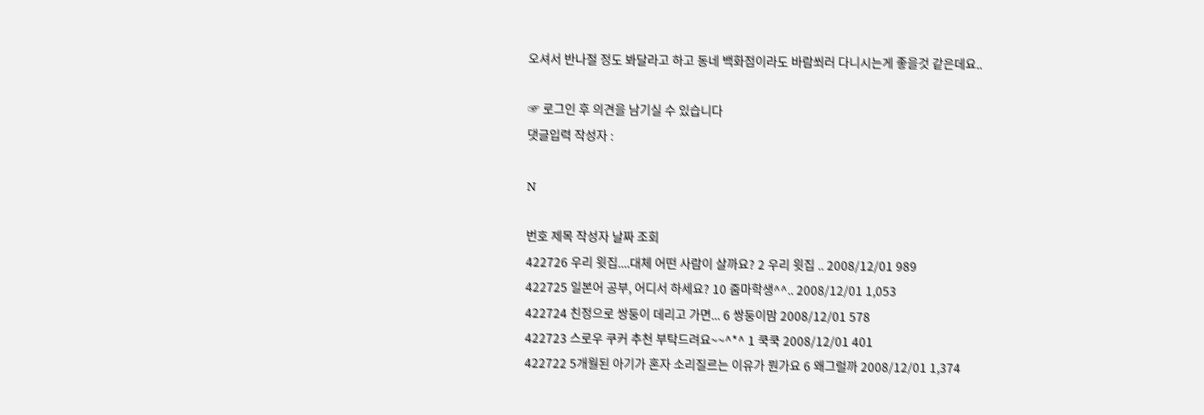오셔서 반나절 정도 봐달라고 하고 동네 백화점이라도 바람쐬러 다니시는게 좋을것 같은데요..

☞ 로그인 후 의견을 남기실 수 있습니다
댓글입력 작성자 :

N

번호 제목 작성자 날짜 조회
422726 우리 윗집....대체 어떤 사람이 살까요? 2 우리 윗집 .. 2008/12/01 989
422725 일본어 공부, 어디서 하세요? 10 줌마학생^^.. 2008/12/01 1,053
422724 친정으로 쌍둥이 데리고 가면... 6 쌍둥이맘 2008/12/01 578
422723 스로우 쿠커 추천 부탁드려요~~^*^ 1 쿡쿡 2008/12/01 401
422722 5개월된 아기가 혼자 소리질르는 이유가 뭔가요 6 왜그럴까 2008/12/01 1,374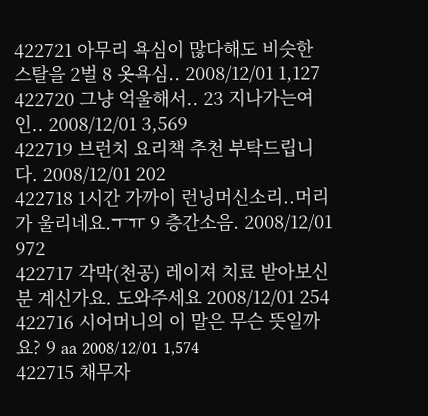422721 아무리 욕심이 많다해도 비슷한 스탈을 2벌 8 옷욕심.. 2008/12/01 1,127
422720 그냥 억울해서.. 23 지나가는여인.. 2008/12/01 3,569
422719 브런치 요리책 추천 부탁드립니다. 2008/12/01 202
422718 1시간 가까이 런닝머신소리..머리가 울리네요.ㅜㅠ 9 층간소음. 2008/12/01 972
422717 각막(천공) 레이져 치료 받아보신분 계신가요. 도와주세요 2008/12/01 254
422716 시어머니의 이 말은 무슨 뜻일까요? 9 aa 2008/12/01 1,574
422715 채무자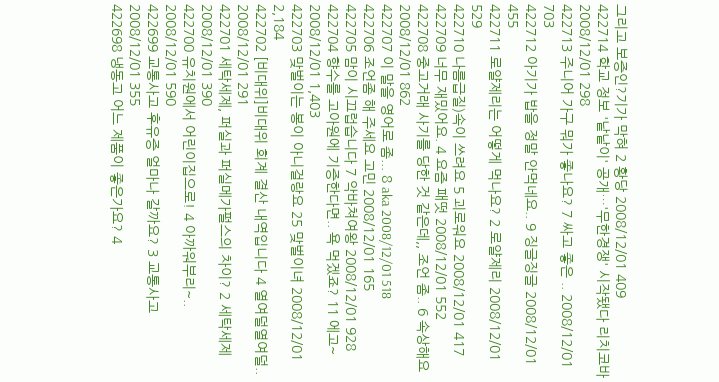그리고 보증인?기가 막혀 2 황당 2008/12/01 409
422714 학교 정보 '낱낱이' 공개…'무한경쟁' 시작됐다 리치코바 2008/12/01 298
422713 주니어 가구 뭐가 좋나요? 7 싸고 좋은 .. 2008/12/01 703
422712 아기가 밥을 정말 안먹네요.. 9 징글징글 2008/12/01 455
422711 로얄제리는 어떻게 먹나요? 2 로얄제리 2008/12/01 529
422710 나름급질)속이 쓰려요 5 괴로워요 2008/12/01 417
422709 너무 재밌어요. 4 요즘 패떳 2008/12/01 552
422708 중고거래 사기를 당한 것 같은데,, 조언 좀.. 6 속상해요 2008/12/01 862
422707 이 말을 영어로 좀... 8 aka 2008/12/01 518
422706 조언좀 해 주세요 고민 2008/12/01 165
422705 맘이 시끄럽습니다 7 악바쳐여왕 2008/12/01 928
422704 향수를 고아원에 기증한다면.. 욕 먹겠죠? 11 에고~ 2008/12/01 1,403
422703 맞벌이는 봉이 아니걸랑요 25 맞벌이녀 2008/12/01 2,184
422702 [비대위]비대위 회계 결산 내역입니다 4 열여덜열여덜.. 2008/12/01 291
422701 세탁세제, 퍼실과 퍼실메가펄스의 차이? 2 세탁세제 2008/12/01 390
422700 유치원에서 어린이집으로! 4 아까워부리~.. 2008/12/01 590
422699 교통사고 후유증 얼마나 갈까요? 3 교통사고 2008/12/01 355
422698 냉동고 어느 제품이 좋은가요? 4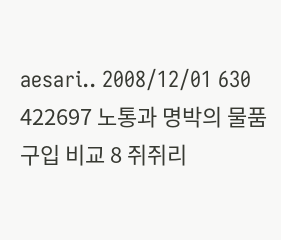aesari.. 2008/12/01 630
422697 노통과 명박의 물품구입 비교 8 쥐쥐리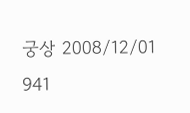궁상 2008/12/01 941